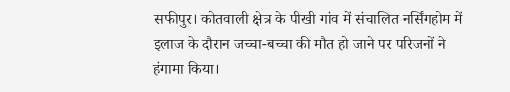सफीपुर। कोतवाली क्षेत्र के पीखी गांव में संचालित नर्सिंगहोम में इलाज के दौरान जच्चा-बच्चा की मौत हो जाने पर परिजनों ने हंगामा किया।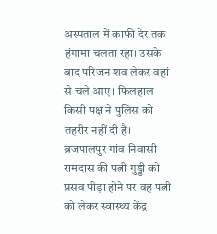अस्पताल में काफी देर तक हंगामा चलता रहा। उसके बाद परिजन शव लेकर वहां से चले आए। फिलहाल किसी पक्ष ने पुलिस को तहरीर नहीं दी है।
ब्रजपालपुर गांव निवासी रामदास की पत्नी गुड्डी को प्रसव पीड़ा होने पर वह पत्नी को लेकर स्वास्थ्य केंद्र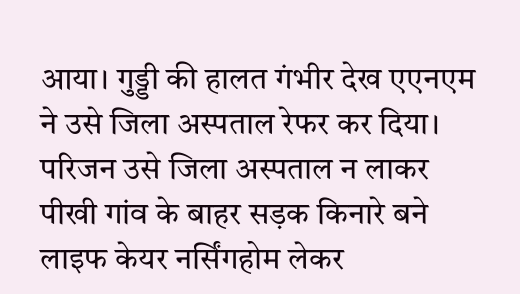आया। गुड्डी की हालत गंभीर देख एएनएम ने उसे जिला अस्पताल रेफर कर दिया। परिजन उसे जिला अस्पताल न लाकर पीखी गांव के बाहर सड़क किनारे बने लाइफ केयर नर्सिंगहोम लेकर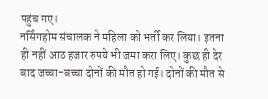पहुंच गए।
नर्सिंगहोम संचालक ने महिला को भर्ती कर लिया। इतना ही नहीं आठ हजार रुपये भी जमा करा लिए। कुछ ही देर बाद जच्चा-बच्चा दोनों की मौत हो गई। दोनों की मौत से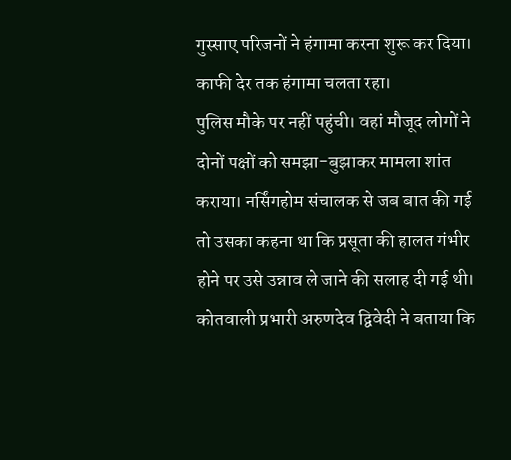गुस्साए परिजनों ने हंगामा करना शुरू कर दिया। काफी देर तक हंगामा चलता रहा।
पुलिस मौके पर नहीं पहुंची। वहां मौजूद लोगों ने दोनों पक्षों को समझा-बुझाकर मामला शांत कराया। नर्सिंगहोम संचालक से जब बात की गई तो उसका कहना था कि प्रसूता की हालत गंभीर होने पर उसे उन्नाव ले जाने की सलाह दी गई थी। कोतवाली प्रभारी अरुणदेव द्विवेदी ने बताया कि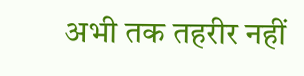अभी तक तहरीर नहीं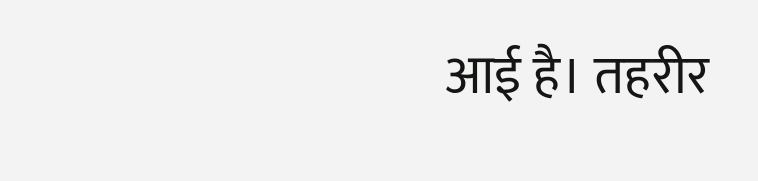आई है। तहरीर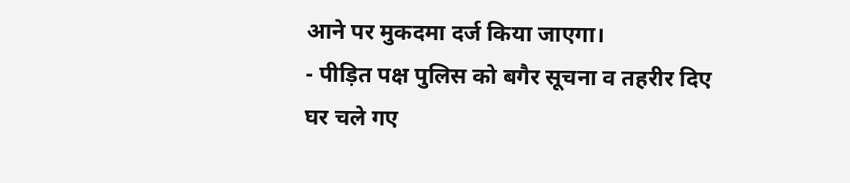आने पर मुकदमा दर्ज किया जाएगा।
- पीड़ित पक्ष पुलिस को बगैर सूचना व तहरीर दिए घर चले गए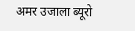अमर उजाला ब्यूरो